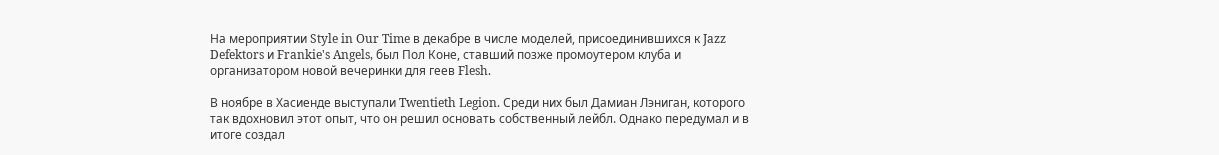На мероприятии Style in Our Time в декабре в числе моделей, присоединившихся к Jazz Defektors и Frankie's Angels, был Пол Коне, ставший позже промоутером клуба и организатором новой вечеринки для геев Flesh.

В ноябре в Хасиенде выступали Twentieth Legion. Среди них был Дамиан Лэниган, которого так вдохновил этот опыт, что он решил основать собственный лейбл. Однако передумал и в итоге создал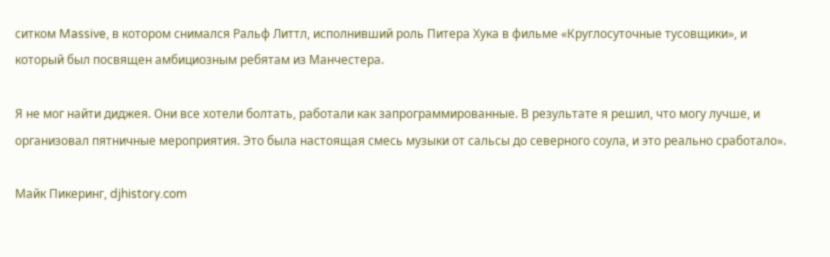ситком Massive, в котором снимался Ральф Литтл, исполнивший роль Питера Хука в фильме «Круглосуточные тусовщики», и который был посвящен амбициозным ребятам из Манчестера.

Я не мог найти диджея. Они все хотели болтать, работали как запрограммированные. В результате я решил, что могу лучше, и организовал пятничные мероприятия. Это была настоящая смесь музыки от сальсы до северного соула, и это реально сработало».

Майк Пикеринг, djhistory.com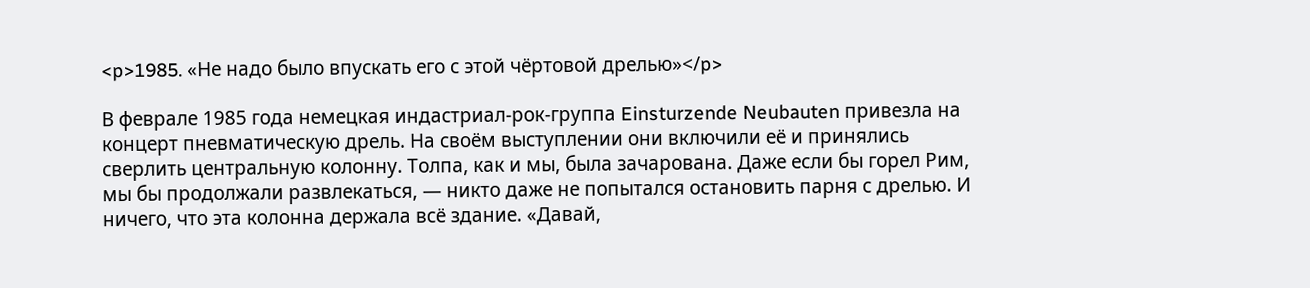<p>1985. «Не надо было впускать его с этой чёртовой дрелью»</p>

В феврале 1985 года немецкая индастриал-рок-группа Einsturzende Neubauten привезла на концерт пневматическую дрель. На своём выступлении они включили её и принялись сверлить центральную колонну. Толпа, как и мы, была зачарована. Даже если бы горел Рим, мы бы продолжали развлекаться, — никто даже не попытался остановить парня с дрелью. И ничего, что эта колонна держала всё здание. «Давай,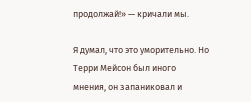продолжай!» — кричали мы.

Я думал, что это уморительно. Но Терри Мейсон был иного мнения, он запаниковал и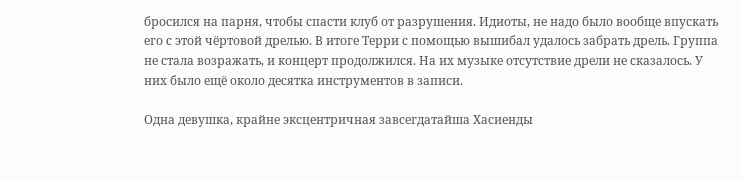бросился на парня, чтобы спасти клуб от разрушения. Идиоты, не надо было вообще впускать его с этой чёртовой дрелью. В итоге Терри с помощью вышибал удалось забрать дрель. Группа не стала возражать, и концерт продолжился. На их музыке отсутствие дрели не сказалось. У них было ещё около десятка инструментов в записи.

Одна девушка, крайне эксцентричная завсегдатайша Хасиенды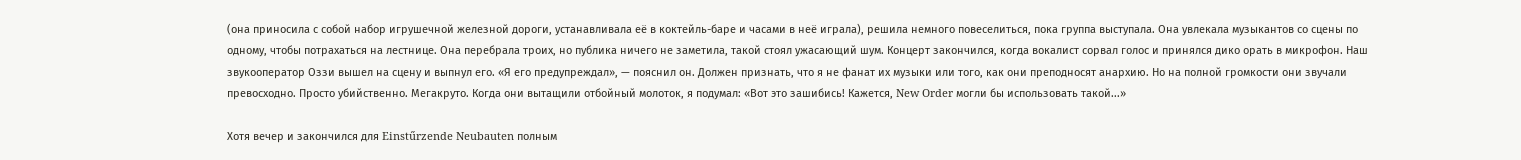(она приносила с собой набор игрушечной железной дороги, устанавливала её в коктейль-баре и часами в неё играла), решила немного повеселиться, пока группа выступала. Она увлекала музыкантов со сцены по одному, чтобы потрахаться на лестнице. Она перебрала троих, но публика ничего не заметила, такой стоял ужасающий шум. Концерт закончился, когда вокалист сорвал голос и принялся дико орать в микрофон. Наш звукооператор Оззи вышел на сцену и выпнул его. «Я его предупреждал», — пояснил он. Должен признать, что я не фанат их музыки или того, как они преподносят анархию. Но на полной громкости они звучали превосходно. Просто убийственно. Мегакруто. Когда они вытащили отбойный молоток, я подумал: «Вот это зашибись! Кажется, New Order могли бы использовать такой...»

Хотя вечер и закончился для Einstűrzende Neubauten полным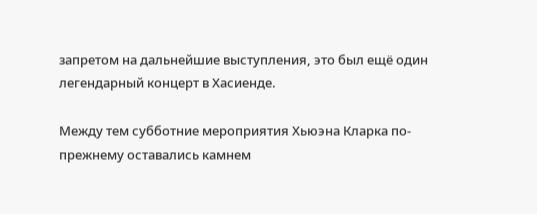запретом на дальнейшие выступления, это был ещё один легендарный концерт в Хасиенде.

Между тем субботние мероприятия Хьюэна Кларка по-прежнему оставались камнем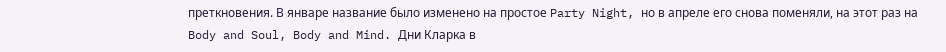преткновения. В январе название было изменено на простое Party Night, но в апреле его снова поменяли, на этот раз на Body and Soul, Body and Mind. Дни Кларка в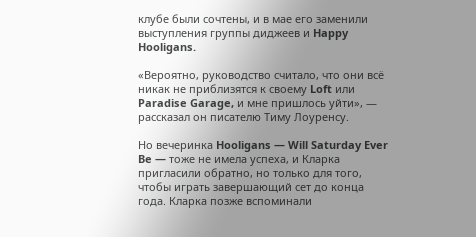клубе были сочтены, и в мае его заменили выступления группы диджеев и Happy Hooligans.

«Вероятно, руководство считало, что они всё никак не приблизятся к своему Loft или Paradise Garage, и мне пришлось уйти», — рассказал он писателю Тиму Лоуренсу.

Но вечеринка Hooligans — Will Saturday Ever Be — тоже не имела успеха, и Кларка пригласили обратно, но только для того, чтобы играть завершающий сет до конца года. Кларка позже вспоминали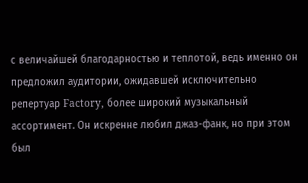с величайшей благодарностью и теплотой, ведь именно он предложил аудитории, ожидавшей исключительно репертуар Factory, более широкий музыкальный ассортимент. Он искренне любил джаз-фанк, но при этом был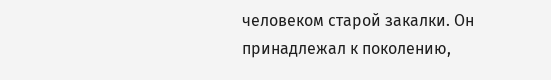человеком старой закалки. Он принадлежал к поколению,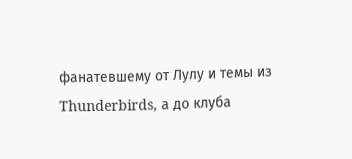фанатевшему от Лулу и темы из Thunderbirds, а до клуба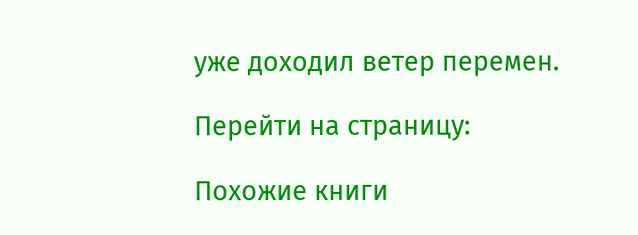уже доходил ветер перемен.

Перейти на страницу:

Похожие книги